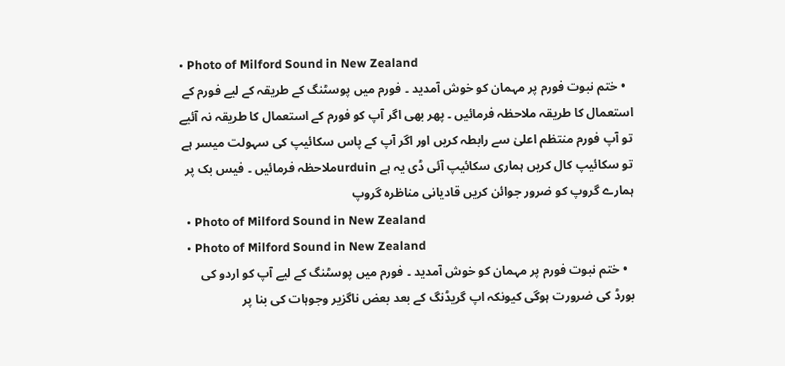• Photo of Milford Sound in New Zealand
  • ختم نبوت فورم پر مہمان کو خوش آمدید ۔ فورم میں پوسٹنگ کے طریقہ کے لیے فورم کے استعمال کا طریقہ ملاحظہ فرمائیں ۔ پھر بھی اگر آپ کو فورم کے استعمال کا طریقہ نہ آئیے تو آپ فورم منتظم اعلیٰ سے رابطہ کریں اور اگر آپ کے پاس سکائیپ کی سہولت میسر ہے تو سکائیپ کال کریں ہماری سکائیپ آئی ڈی یہ ہے urduinملاحظہ فرمائیں ۔ فیس بک پر ہمارے گروپ کو ضرور جوائن کریں قادیانی مناظرہ گروپ
  • Photo of Milford Sound in New Zealand
  • Photo of Milford Sound in New Zealand
  • ختم نبوت فورم پر مہمان کو خوش آمدید ۔ فورم میں پوسٹنگ کے لیے آپ کو اردو کی بورڈ کی ضرورت ہوگی کیونکہ اپ گریڈنگ کے بعد بعض ناگزیر وجوہات کی بنا پر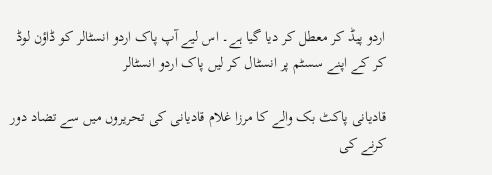اردو پیڈ کر معطل کر دیا گیا ہے۔ اس لیے آپ پاک اردو انسٹالر کو ڈاؤن لوڈ کر کے اپنے سسٹم پر انسٹال کر لیں پاک اردو انسٹالر

قادیانی پاکٹ بک والے کا مرزا غلام قادیانی کی تحریروں میں سے تضاد دور کرنے کی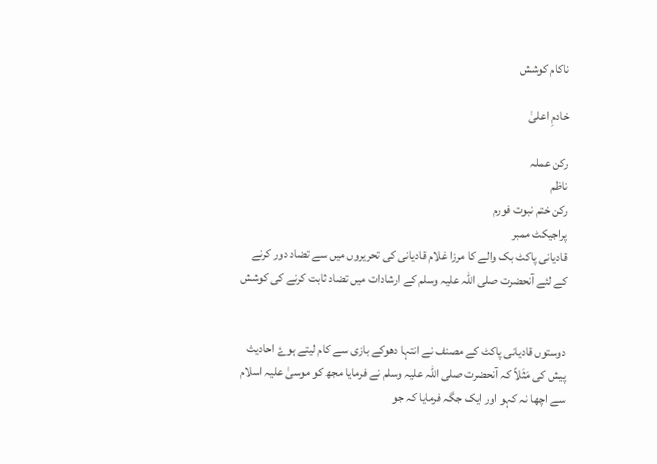ناکام کوشش

خادمِ اعلیٰ

رکن عملہ
ناظم
رکن ختم نبوت فورم
پراجیکٹ ممبر
قادیانی پاکٹ بک والے کا مرزا غلام قادیانی کی تحریروں میں سے تضاد دور کرنے کے لئے آنحضرت صلی اللہ علیہ وسلم کے ارشادات میں تضاد ثابت کرنے کی کوشش


دوستوں قادیانی پاکٹ کے مصنف نے انتہا دھوکے بازی سے کام لیتے ہوۓ احادیث پیش کی مَثَلاً کہ آنحضرت صلی اللہ علیہ وسلم نے فرمایا مجھ کو موسیٰ علیہ اسلام سے اچھا نہ کہو اور ایک جگہ فرمایا کہ جو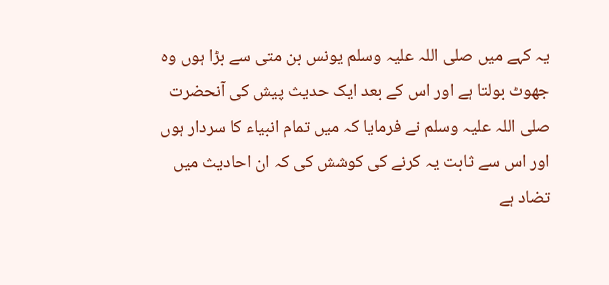یہ کہے میں صلی اللہ علیہ وسلم یونس بن متی سے بڑا ہوں وہ جھوٹ بولتا ہے اور اس کے بعد ایک حدیث پیش کی آنحضرت صلی اللہ علیہ وسلم نے فرمایا کہ میں تمام انبیاء کا سردار ہوں اور اس سے ثابت یہ کرنے کی کوشش کی کہ ان احادیث میں تضاد ہے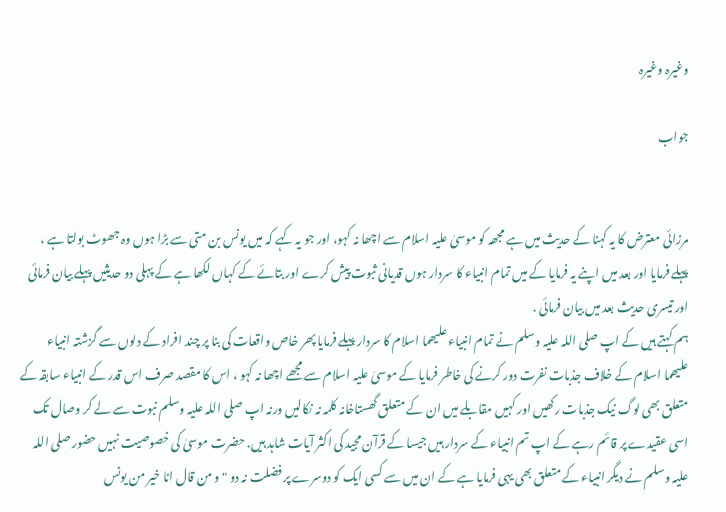وغیرہ وغیرہ

جواب


مرزائی معترض کا یہ کہنا کے حدیث میں ہے مجھہ کو موسیٰ علیہ اسلام سے اچھا نہ کہو، اور جو یہ کہے کہ میں یونس بن متی سے بڑا ہوں وہ جھوٹ بولتا ہے ، پہلے فرمایا اور بعد میں اپنے یہ فرمایا کے میں تمام انبیاء کا سردار ہوں قدیانی ثبوت پیش کرے اور بتائے کے کہاں لکھا ہے کے پہلی دو حدیثیں پہلے بیان فرمائی اور تیسری حدیث بعد میں بیان فرمائی .
ہم کہتے ہیں کے اپ صلی اللہ علیہ وسلم نے تمام انبیاء علیھما اسلام کا سردار پہلے فرمایا پھر خاص واقعات کی بنا پر چند افراد کے دلوں سے گزشتہ انبیاء علیھما اسلام کے خلاف جذبات نفرت دور کرنے کی خاطر فرمایا کے موسیٰ علیہ اسلام سے مجھے اچھا نہ کہو ، اس کا مقصد صرف اس قدر کے انبیاء سابقہ کے متعلق بھی لوگ نیک جذبات رکھیں اور کہیں مقابلے میں ان کے متعلق گھستاخانہ کلمہ نہ نکالیں ورنہ اپ صلی اللہ علیہ وسلم نبوت سے لے کر وصال تک اسی عقیدے پر قائم رہے کے اپ تم انبیاء کے سردار ہیں جیسا کے قرآن مجید کی اکثر آیات شاہد ہیں. حضرت موسیٰ کی خصوصیت نہیں حضور صلی اللہ علیہ وسلم نے دیگر انبیاء کے متعلق بھی یہی فرمایا ہے کے ان میں سے کسی ایک کو دوسرے پر فضلت نہ دو " و من قال انا خیر من یونس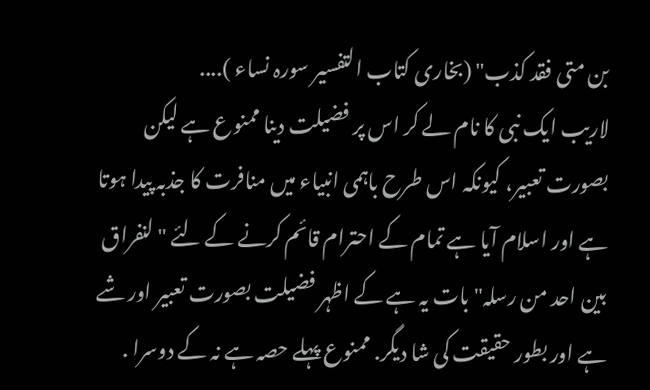بن متی فقد کذب" (بخاری کتاب التفسیر سورہ نساء )....
لاریب ایک نبی کا نام لے کر اس پر فضیلت دینا ممنوع ہے لیکن بصورت تعبیر، کیونکہ اس طرح باہمی انبیاء میں منافرت کا جذبہ پیدا ہوتا ہے اور اسلام آیا ہے تمام کے احترام قائم کرنے کے لئے " لنفراق بین احد من رسلہ" بات یہ ہے کے اظہر فضیلت بصورت تعبیر اور شے ہے اور بطور حقیقت کی شا دیگر. ممنوع پہلے حصہ ہے نہ کے دوسرا .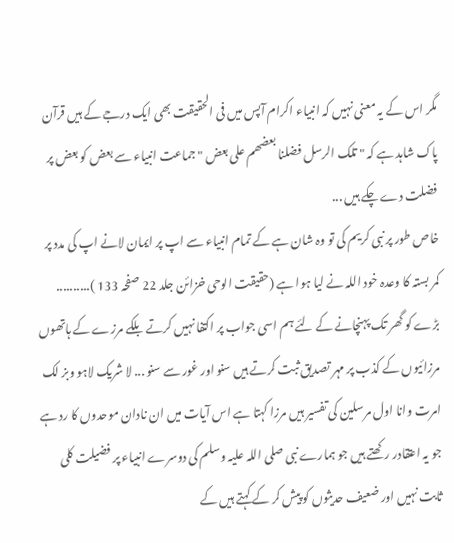مگر اس کے یہ معنی نہیں کہ انبیاء اکرام آپس میں فی الحقیقت بھی ایک درجے کے ہیں قرآن پاک شاہد ہے کہ " تلک الرسل فضلنا بعضھم علی بعض " جماعت انبیاء سے بعض کو بعض پر فضلت دے چکے ہیں ...
خاص طور پر نبی کریم کی تو وہ شان ہے کے تمام انبیاء سے اپ پر ایمان لانے اپ کی مدد پر کمر بستہ کا وعدہ خود اللہ نے لیا ہوا ہے (حقیقت الوحی خزائن جلد 22 صفحہ 133 )..........
بڑے کو گھر تک پہنچانے کے لئے ہم اسی جواب پر اکتفا نہیں کرتے بلکے مرزے کے ہاتھوں مرزائیوں کے کذب پر مہر تصدیق ثبت کرتے ہیں سنو اور غور سے سنو ... لا شریک لاہو وبز لک امرت وانا اول مرسلین کی تفسیر ہیں مرزا کہتا ہے اس آیات میں ان نادان موحدوں کا رد ہے جو یہ اعتقادر رکھتے ہیں جو ہمارے نبی صلی اللہ علیہ وسلم کی دوسرے انبیاء پر فضیلت کلی ثابت نہیں اور ضعیف حدیثوں کو پیش کر کے کہتے ہیں کے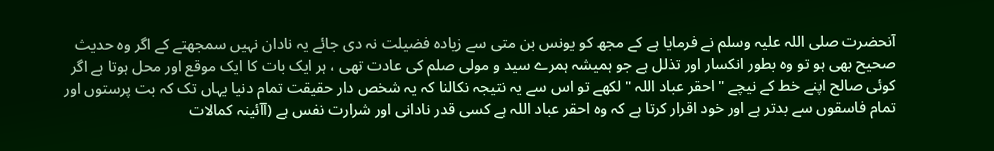آنحضرت صلی اللہ علیہ وسلم نے فرمایا ہے کے مجھ کو یونس بن متی سے زیادہ فضیلت نہ دی جائے یہ نادان نہیں سمجھتے کے اگر وہ حدیث صحیح بھی ہو تو وہ بطور انکسار اور تذلل ہے جو ہمیشہ ہمرے سید و مولی صلم کی عادت تھی ، ہر ایک بات کا ایک موقع اور محل ہوتا ہے اگر کوئی صالح اپنے خط کے نیچے " احقر عباد اللہ " لکھے تو اس سے یہ نتیجہ نکالنا کہ یہ شخص دار حقیقت تمام دنیا یہاں تک کہ بت پرستوں اور تمام فاسقوں سے بدتر ہے اور خود اقرار کرتا ہے کہ وہ احقر عباد اللہ ہے کسی قدر نادانی اور شرارت نفس ہے (آآئینہ کمالات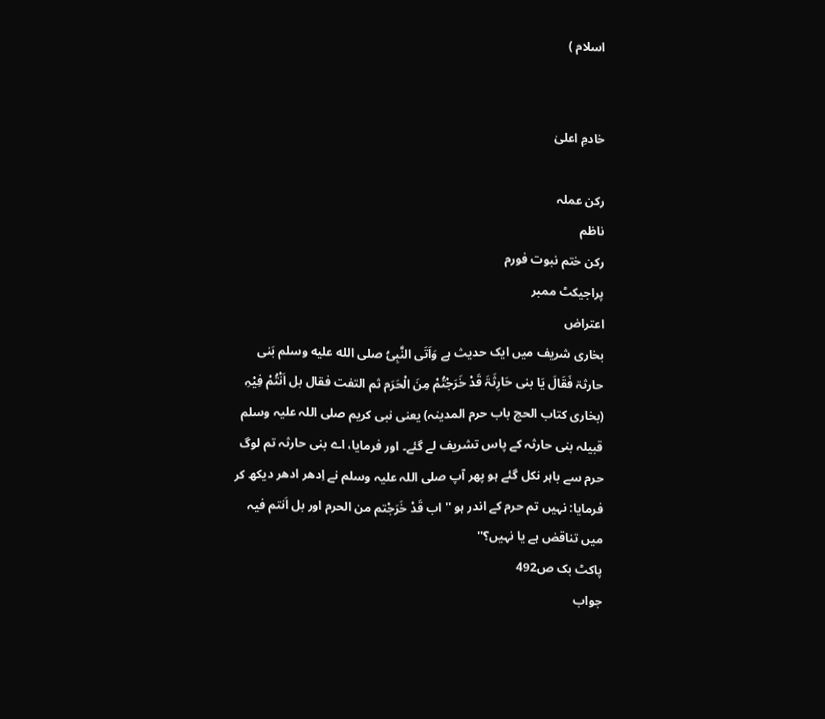اسلام )


خادمِ اعلیٰ

رکن عملہ
ناظم
رکن ختم نبوت فورم
پراجیکٹ ممبر
اعتراض
بخاری شریف میں ایک حدیث ہے وَاَتَی النَّبِیُ صلى الله عليه وسلم بَنی حارثۃ فَقَالَ یَا بنی حَارِثَۃَ قَدْ خَرَجْتُمْ مِنَ الْحَرَم ثم التفت فقال بل اَنْتُمْ فِیْہِ (بخاری کتاب الحج باب حرم المدینہ) یعنی نبی کریم صلی اللہ علیہ وسلم قبیلہ بنی حارثہ کے پاس تشریف لے گئے۔ اور فرمایا، اے بنی حارثہ تم لوگ حرم سے باہر نکل گئے ہو پھر آپ صلی اللہ علیہ وسلم نے اِدھر ادھر دیکھ کر فرمایا: نہیں تم حرم کے اندر ہو '' اب قَدْ خَرَجْتم من الحرم اور بل اَنتم فیہ میں تناقض ہے یا نہیں؟''
پاکٹ بک ص492
جواب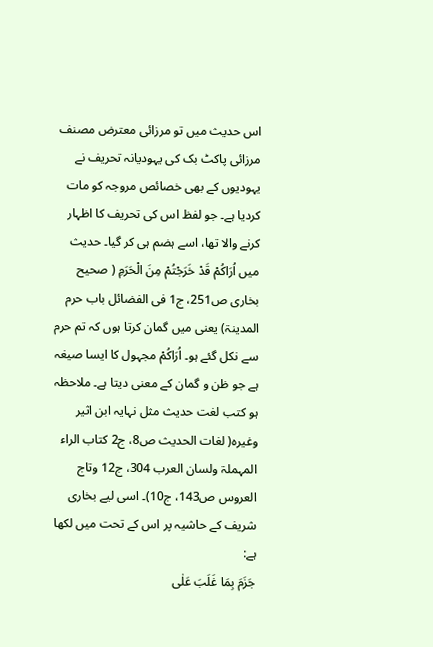اس حدیث میں تو مرزائی معترض مصنف مرزائی پاکٹ بک کی یہودیانہ تحریف نے یہودیوں کے بھی خصائص مروجہ کو مات کردیا ہے۔ جو لفظ اس کی تحریف کا اظہار کرنے والا تھا، اسے ہضم ہی کر گیا۔ حدیث میں اُرَاکُمْ قَدْ خَرَجْتُمْ مِنَ الْحَرَمِ ( صحیح بخاری ص251، ج1 فی الفضائل باب حرم المدینۃ) یعنی میں گمان کرتا ہوں کہ تم حرم سے نکل گئے ہو۔ اُرَاکُمْ مجہول کا ایسا صیغہ ہے جو ظن و گمان کے معنی دیتا ہے۔ ملاحظہ ہو کتب لغت حدیث مثل نہایہ ابن اثیر وغیرہ( لغات الحدیث ص8، ج2 کتاب الراء المہملۃ ولسان العرب 304، ج12 وتاج العروس ص143، ج10)۔ اسی لیے بخاری شریف کے حاشیہ پر اس کے تحت میں لکھا ہے:
جَزَمَ بِمَا غَلَبَ عَلٰی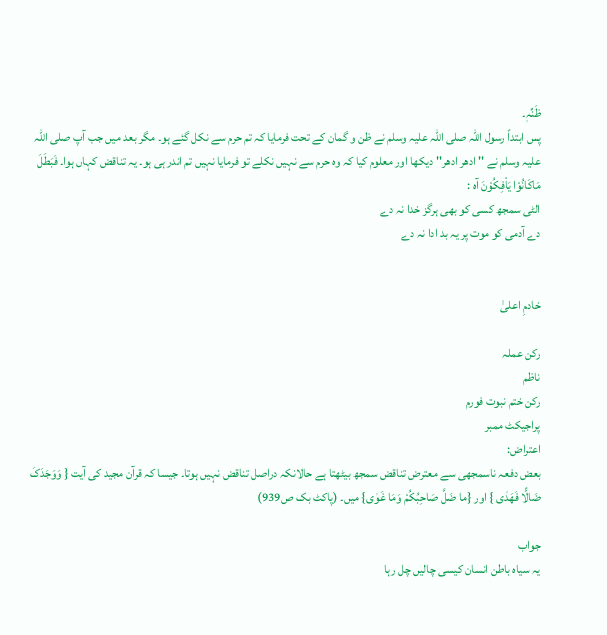ظَنِّہٖ۔
پس ابتداً رسول اللہ صلی اللہ علیہ وسلم نے ظن و گمان کے تحت فرمایا کہ تم حرم سے نکل گئے ہو۔ مگر بعد میں جب آپ صلی اللہ علیہ وسلم نے '' ادھر ادھر'' دیکھا اور معلوم کیا کہ وہ حرم سے نہیں نکلے تو فرمایا نہیں تم اندر ہی ہو۔ یہ تناقض کہاں ہوا۔ فَبَطَلَ مَاکَانُوْا یَاْفِکُوْنَ آہ :
الٹی سمجھ کسی کو بھی ہرگز خدا نہ دے
دے آدمی کو موت پر یہ بد ادا نہ دے


خادمِ اعلیٰ

رکن عملہ
ناظم
رکن ختم نبوت فورم
پراجیکٹ ممبر
اعتراض:
بعض دفعہ ناسمجھی سے معترض تناقض سمجھ بیٹھتا ہے حالانکہ دراصل تناقض نہیں ہوتا۔ جیسا کہ قرآن مجید کی آیت { وَوَجَدَکَ ضَالًّا فَھَدٰی } اور {ما ضَلَّ صَاحِبُکُمْ وَمَا غَوٰی} میں۔ (پاکٹ بک ص939)

جواب
یہ سیاہ باطن انسان کیسی چالیں چل رہا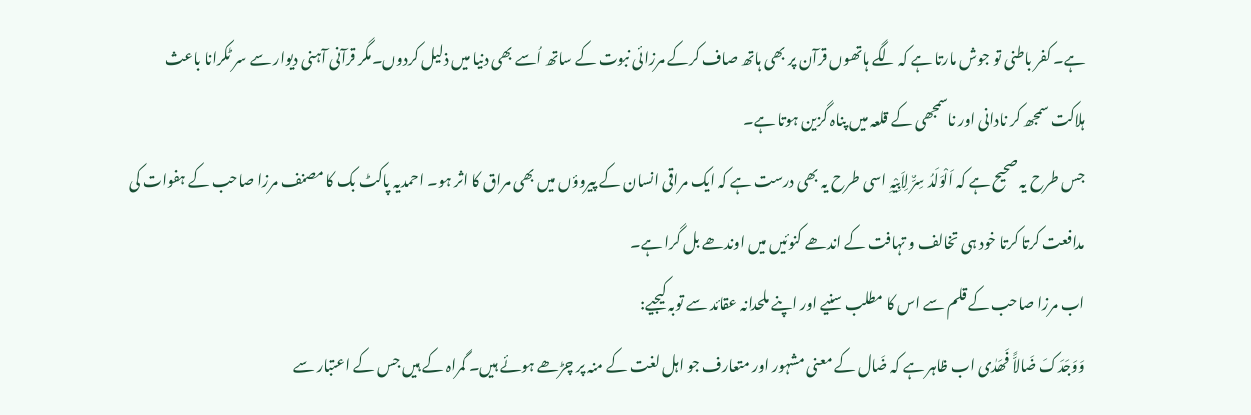ہے۔ کفر باطنی تو جوش مارتا ہے کہ لگے ہاتھوں قرآن پر بھی ہاتھ صاف کرکے مرزائی نبوت کے ساتھ اُسے بھی دنیا میں ذلیل کردوں۔مگر قرآنی آہنی دیوار سے سر ٹکرانا باعث ہلاکت سمجھ کر نادانی اور ناسمجھی کے قلعہ میں پناہ گزین ہوتا ہے۔
جس طرح یہ صحیح ہے کہ اَلْوَلَدُ سِرٌّ لِاَبِیْہِ اسی طرح یہ بھی درست ہے کہ ایک مراقی انسان کے پیروؤں میں بھی مراق کا اثر ہو۔ احمدیہ پاکٹ بک کا مصنف مرزا صاحب کے ہفوات کی مدافعت کرتا کرتا خود ہی تخالف و تہافت کے اندھے کنوئیں میں اوندھے بل گرا ہے۔
اب مرزا صاحب کے قلم سے اس کا مطلب سنیے اور اپنے ملحدانہ عقائد سے توبہ کیجیے:
وَوَجَدَکَ ضَالاًّ فَھَدٰی اب ظاہر ہے کہ ضَال کے معنی مشہور اور متعارف جو اہل لغت کے منہ پر چڑھے ہوئے ہیں۔ گمراہ کے ہیں جس کے اعتبار سے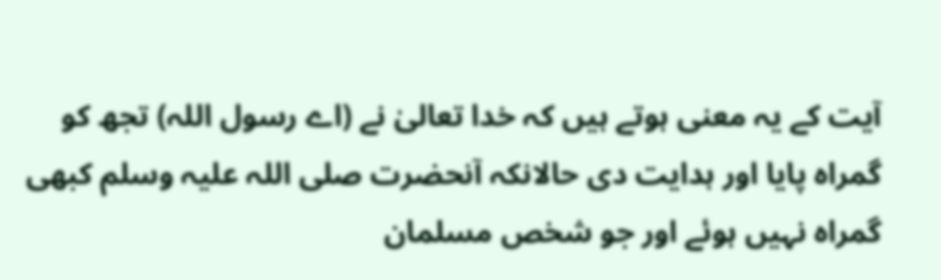آیت کے یہ معنی ہوتے ہیں کہ خدا تعالیٰ نے (اے رسول اللہ) تجھ کو گمراہ پایا اور ہدایت دی حالانکہ آنحضرت صلی اللہ علیہ وسلم کبھی گمراہ نہیں ہوئے اور جو شخص مسلمان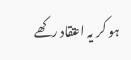ہو کر یہ اعتقاد رکھے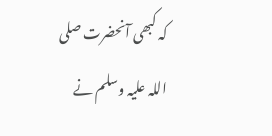کہ کبھی آنحضرت صلی اللہ علیہ وسلم نے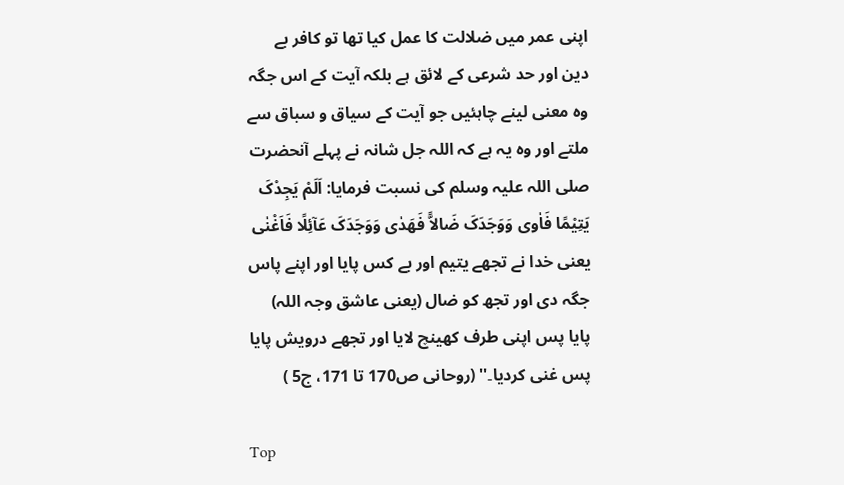اپنی عمر میں ضلالت کا عمل کیا تھا تو کافر بے دین اور حد شرعی کے لائق ہے بلکہ آیت کے اس جگہ وہ معنی لینے چاہئیں جو آیت کے سیاق و سباق سے ملتے اور وہ یہ ہے کہ اللہ جل شانہ نے پہلے آنحضرت صلی اللہ علیہ وسلم کی نسبت فرمایا: اَلَمْ یَجِدْکَ یَتِیْمًا فَاٰوی وَوَجَدَکَ ضَالاًّ فَھَدٰی وَوَجَدَکَ عَآئِلًا فَاَغْنٰی یعنی خدا نے تجھے یتیم اور بے کس پایا اور اپنے پاس جگہ دی اور تجھ کو ضال (یعنی عاشق وجہ اللہ) پایا پس اپنی طرف کھینچ لایا اور تجھے درویش پایا پس غنی کردیا۔'' (روحانی ص170 تا 171، ج5 )

Top